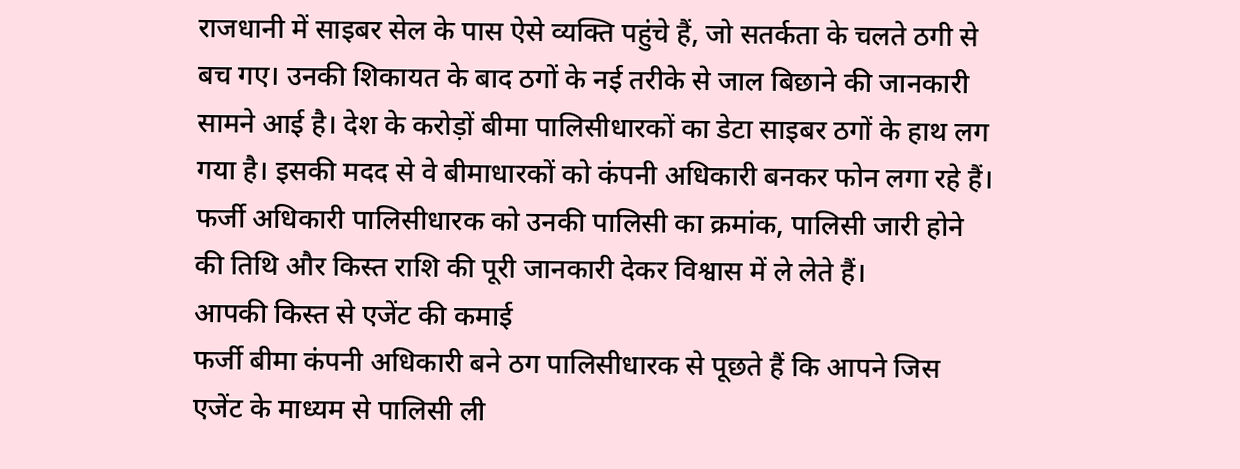राजधानी में साइबर सेल के पास ऐसे व्यक्ति पहुंचे हैं, जो सतर्कता के चलते ठगी से बच गए। उनकी शिकायत के बाद ठगों के नई तरीके से जाल बिछाने की जानकारी सामने आई है। देश के करोड़ों बीमा पालिसीधारकों का डेटा साइबर ठगों के हाथ लग गया है। इसकी मदद से वे बीमाधारकों को कंपनी अधिकारी बनकर फोन लगा रहे हैं। फर्जी अधिकारी पालिसीधारक को उनकी पालिसी का क्रमांक, पालिसी जारी होने की तिथि और किस्त राशि की पूरी जानकारी देकर विश्वास में ले लेते हैं।
आपकी किस्त से एजेंट की कमाई
फर्जी बीमा कंपनी अधिकारी बने ठग पालिसीधारक से पूछते हैं कि आपने जिस एजेंट के माध्यम से पालिसी ली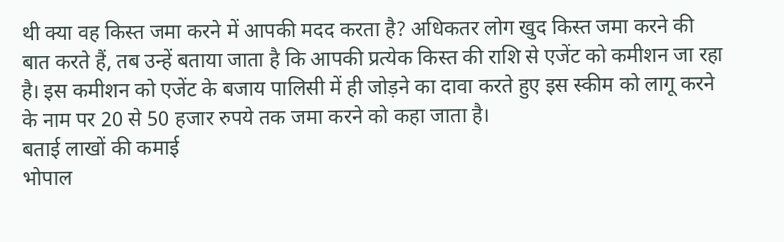थी क्या वह किस्त जमा करने में आपकी मदद करता है? अधिकतर लोग खुद किस्त जमा करने की बात करते हैं, तब उन्हें बताया जाता है कि आपकी प्रत्येक किस्त की राशि से एजेंट को कमीशन जा रहा है। इस कमीशन को एजेंट के बजाय पालिसी में ही जोड़ने का दावा करते हुए इस स्कीम को लागू करने के नाम पर 20 से 50 हजार रुपये तक जमा करने को कहा जाता है।
बताई लाखों की कमाई
भोपाल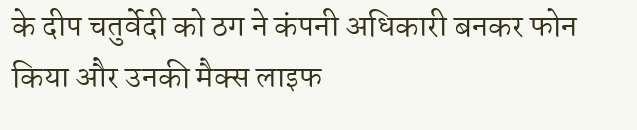के दीप चतुर्वेदी को ठग ने कंपनी अधिकारी बनकर फोन किया और उनकी मैक्स लाइफ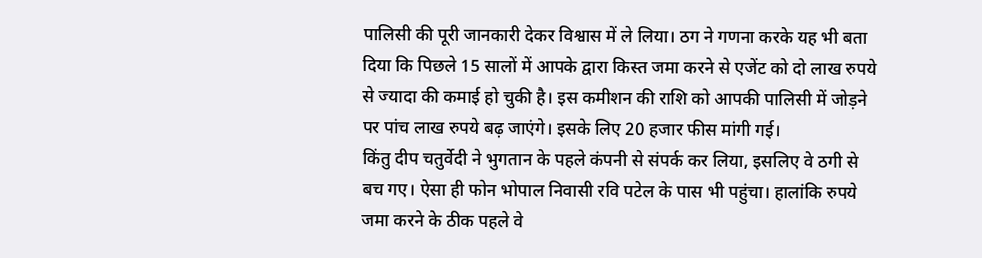पालिसी की पूरी जानकारी देकर विश्वास में ले लिया। ठग ने गणना करके यह भी बता दिया कि पिछले 15 सालों में आपके द्वारा किस्त जमा करने से एजेंट को दो लाख रुपये से ज्यादा की कमाई हो चुकी है। इस कमीशन की राशि को आपकी पालिसी में जोड़ने पर पांच लाख रुपये बढ़ जाएंगे। इसके लिए 20 हजार फीस मांगी गई।
किंतु दीप चतुर्वेदी ने भुगतान के पहले कंपनी से संपर्क कर लिया, इसलिए वे ठगी से बच गए। ऐसा ही फोन भोपाल निवासी रवि पटेल के पास भी पहुंचा। हालांकि रुपये जमा करने के ठीक पहले वे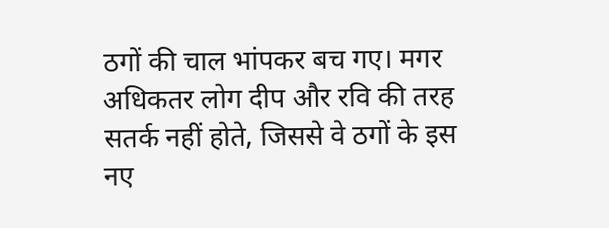ठगों की चाल भांपकर बच गए। मगर अधिकतर लोग दीप और रवि की तरह सतर्क नहीं होते, जिससे वे ठगों के इस नए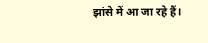झांसे में आ जा रहे हैं।